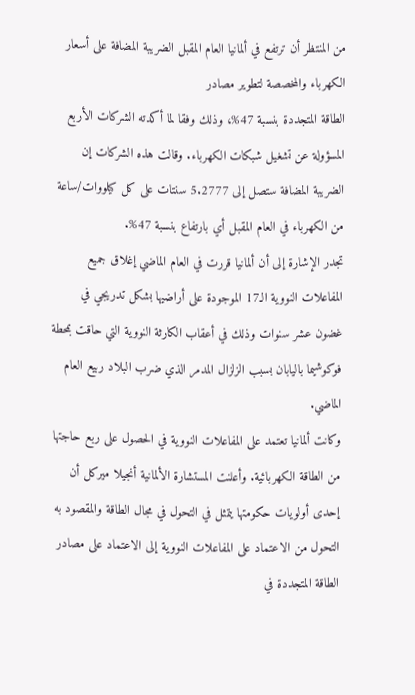من المنتظر أن ترتفع في ألمانيا العام المقبل الضريبة المضافة على أسعار الكهرباء والمخصصة لتطوير مصادر
الطاقة المتجددة بنسبة 47%، وذلك وفقا لما أكدته الشركات الأربع المسؤولة عن تشغيل شبكات الكهرباء. وقالت هذه الشركات إن الضريبة المضافة ستصل إلى 5.2777 سنتات على كل كيلووات/ساعة من الكهرباء في العام المقبل أي بارتفاع بنسبة 47%.
تجدر الإشارة إلى أن ألمانيا قررت في العام الماضي إغلاق جميع المفاعلات النووية الـ17 الموجودة على أراضيها بشكل تدريجي في غضون عشر سنوات وذلك في أعقاب الكارثة النووية التي حاقت بمحطة فوكوشيما باليابان بسبب الزلزال المدمر الذي ضرب البلاد ربيع العام الماضي.
وكانت ألمانيا تعتمد على المفاعلات النووية في الحصول على ربع حاجتها من الطاقة الكهربائية. وأعلنت المستشارة الألمانية أنجيلا ميركل أن إحدى أولويات حكومتها يتمثل في التحول في مجال الطاقة والمقصود به التحول من الاعتماد على المفاعلات النووية إلى الاعتماد على مصادر الطاقة المتجددة في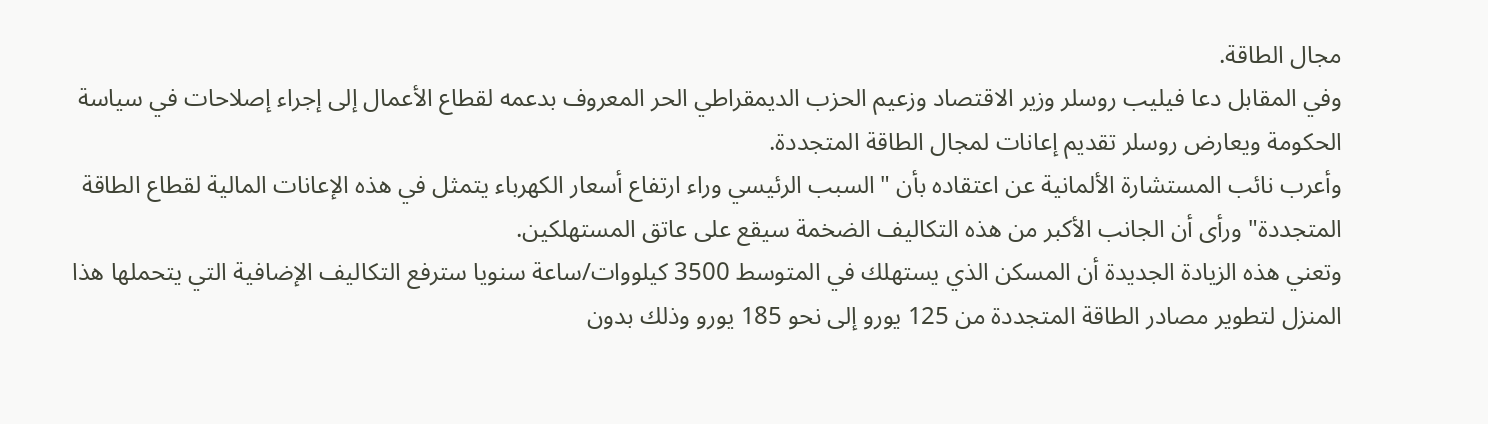مجال الطاقة.
وفي المقابل دعا فيليب روسلر وزير الاقتصاد وزعيم الحزب الديمقراطي الحر المعروف بدعمه لقطاع الأعمال إلى إجراء إصلاحات في سياسة الحكومة ويعارض روسلر تقديم إعانات لمجال الطاقة المتجددة.
وأعرب نائب المستشارة الألمانية عن اعتقاده بأن "السبب الرئيسي وراء ارتفاع أسعار الكهرباء يتمثل في هذه الإعانات المالية لقطاع الطاقة المتجددة" ورأى أن الجانب الأكبر من هذه التكاليف الضخمة سيقع على عاتق المستهلكين.
وتعني هذه الزيادة الجديدة أن المسكن الذي يستهلك في المتوسط 3500 كيلووات/ساعة سنويا سترفع التكاليف الإضافية التي يتحملها هذا المنزل لتطوير مصادر الطاقة المتجددة من 125 يورو إلى نحو 185 يورو وذلك بدون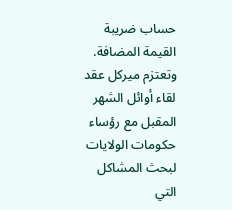حساب ضريبة القيمة المضافة. وتعتزم ميركل عقد لقاء أوائل الشهر المقبل مع رؤساء حكومات الولايات لبحث المشاكل التي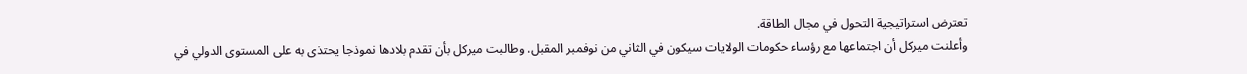تعترض استراتيجية التحول في مجال الطاقة.
وأعلنت ميركل أن اجتماعها مع رؤساء حكومات الولايات سيكون في الثاني من نوفمبر المقبل. وطالبت ميركل بأن تقدم بلادها نموذجا يحتذى به على المستوى الدولي في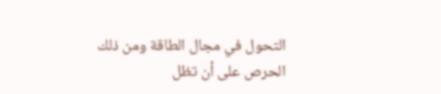التحول في مجال الطاقة ومن ذلك الحرص على أن تظل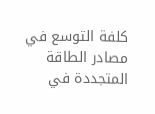كلفة التوسع في مصادر الطاقة المتجددة في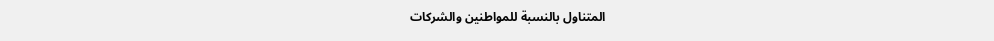المتناول بالنسبة للمواطنين والشركات